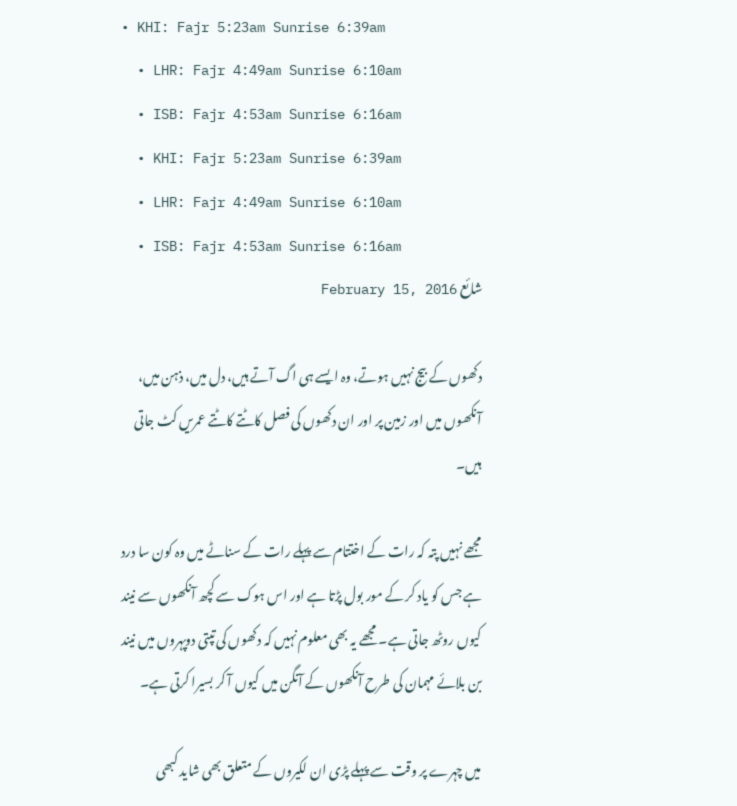• KHI: Fajr 5:23am Sunrise 6:39am
  • LHR: Fajr 4:49am Sunrise 6:10am
  • ISB: Fajr 4:53am Sunrise 6:16am
  • KHI: Fajr 5:23am Sunrise 6:39am
  • LHR: Fajr 4:49am Sunrise 6:10am
  • ISB: Fajr 4:53am Sunrise 6:16am
شائع February 15, 2016

دکھوں کے بیج نہیں ہوتے، وہ ایسے ہی اگ آتے ہیں، دل میں، ذہن میں، آنکھوں میں اور زمین پر اور ان دکھوں کی فصل کاٹتے کاٹتے عمریں کٹ جاتی ہیں۔

مجھے نہیں پتہ کہ رات کے اختتام سے پہلے رات کے سناٹے میں وہ کون سا درد ہے جس کو یاد کر کے مور بول پڑتا ہے اور اس ہوک سے کچھ آنکھوں سے نیند کیوں روٹھ جاتی ہے۔ مجھے یہ بھی معلوم نہیں کہ دکھوں کی تپتی دوپہروں میں نیند بن بلائے مہمان کی طرح آنکھوں کے آنگن میں کیوں آ کر بسیرا کرتی ہے۔

میں چہرے پر وقت سے پہلے پڑی ان لکیروں کے متعلق بھی شاید کبھی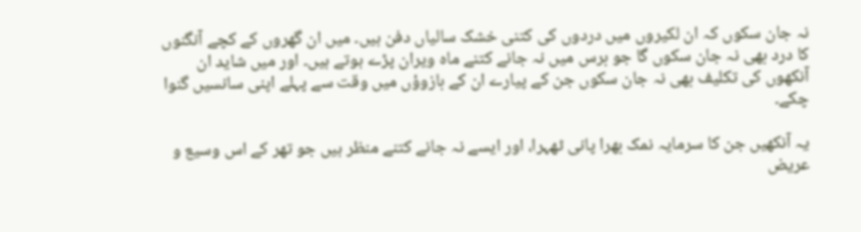نہ جان سکوں کہ ان لکیروں میں دردوں کی کتنی خشک سالیاں دفن ہیں۔ میں ان گھروں کے کچے آنگنوں کا درد بھی نہ جان سکوں گا جو برس میں نہ جانے کتنے ماہ ویران پڑے ہوتے ہیں۔ اور میں شاید ان آنکھوں کی تکلیف بھی نہ جان سکوں جن کے پیارے ان کے بازوؤں میں وقت سے پہلے اپنی سانسیں گنوا چکے۔

یہ آنکھیں جن کا سرمایہ نمک بھرا پانی ٹھہرا، اور ایسے نہ جانے کتنے منظر ہیں جو تھر کے اس وسیع و عریض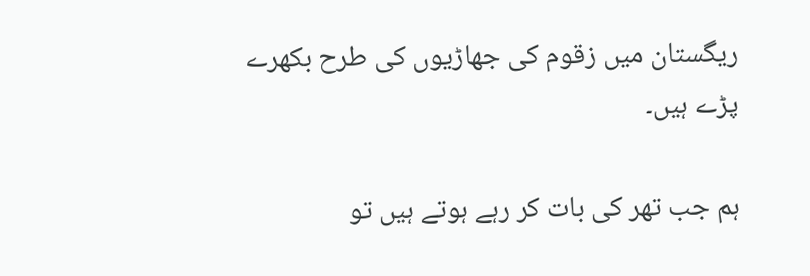ریگستان میں زقوم کی جھاڑیوں کی طرح بکھرے پڑے ہیں۔

ہم جب تھر کی بات کر رہے ہوتے ہیں تو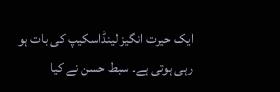ایک حیرت انگیز لینڈاسکیپ کی بات ہو رہی ہوتی ہے۔ سبط حسن نے کیا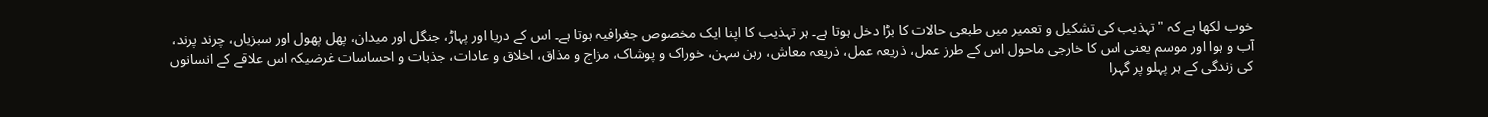خوب لکھا ہے کہ "تہذیب کی تشکیل و تعمیر میں طبعی حالات کا بڑا دخل ہوتا ہے۔ ہر تہذیب کا اپنا ایک مخصوص جغرافیہ ہوتا ہے۔ اس کے دریا اور پہاڑ، جنگل اور میدان، پھل پھول اور سبزیاں، چرند پرند، آب و ہوا اور موسم یعنی اس کا خارجی ماحول اس کے طرز عمل، ذریعہ عمل، ذریعہ معاش، رہن سہن، خوراک و پوشاک، مزاج و مذاق، اخلاق و عادات، جذبات و احساسات غرضیکہ اس علاقے کے انسانوں کی زندگی کے ہر پہلو پر گہرا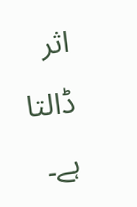اثر ڈالتا ہے۔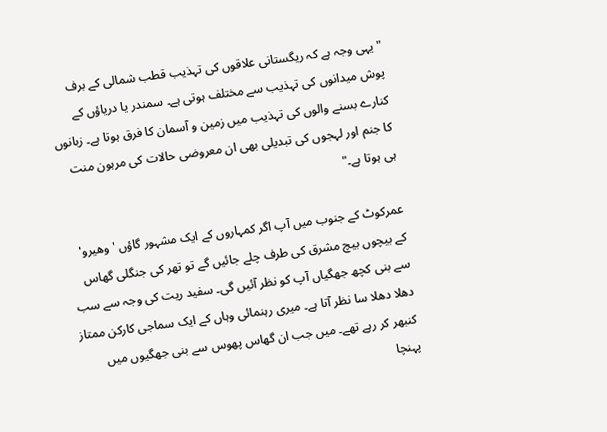"یہی وجہ ہے کہ ریگستانی علاقوں کی تہذیب قطب شمالی کے برف پوش میدانوں کی تہذیب سے مختلف ہوتی ہے۔ سمندر یا دریاؤں کے کنارے بسنے والوں کی تہذیب میں زمین و آسمان کا فرق ہوتا ہے۔ زبانوں کا جنم اور لہجوں کی تبدیلی بھی ان معروضی حالات کی مرہون منت ہی ہوتا ہے۔"

عمرکوٹ کے جنوب میں آپ اگر کمہاروں کے ایک مشہور گاؤں 'وھیرو' کے بیچوں بیچ مشرق کی طرف چلے جائیں گے تو تھر کی جنگلی گھاس سے بنی کچھ جھگیاں آپ کو نظر آئیں گی۔ سفید ریت کی وجہ سے سب دھلا دھلا سا نظر آتا ہے۔ میری رہنمائی وہاں کے ایک سماجی کارکن ممتاز کنبھر کر رہے تھے۔ میں جب ان گھاس پھوس سے بنی جھگیوں میں پہنچا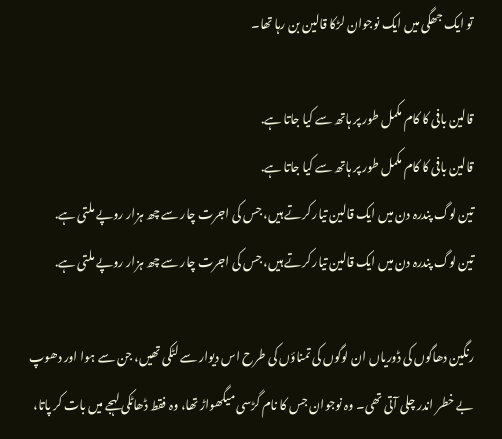تو ایک جھگی میں ایک نوجوان لڑکا قالین بن رہا تھا۔

قالین بافی کا کام مکمل طور پر ہاتھ سے کیا جاتا ہے.
قالین بافی کا کام مکمل طور پر ہاتھ سے کیا جاتا ہے.
تین لوگ پندرہ دن میں ایک قالین تیار کرتے ہیں، جس کی اجرت چار سے چھ ہزار روپے ملتی ہے.
تین لوگ پندرہ دن میں ایک قالین تیار کرتے ہیں، جس کی اجرت چار سے چھ ہزار روپے ملتی ہے.

رنگین دھاگوں کی ڈوریاں ان لوگوں کی تمناؤں کی طرح اس دیوار سے لٹکی تھیں، جن سے ہوا اور دھوپ بے خطر اندر چلی آتی تھی۔ وہ نوجوان جس کا نام گڑسی میگھواڑ تھا، وہ فقط ڈھاٹکی لہجے میں بات کر پاتا،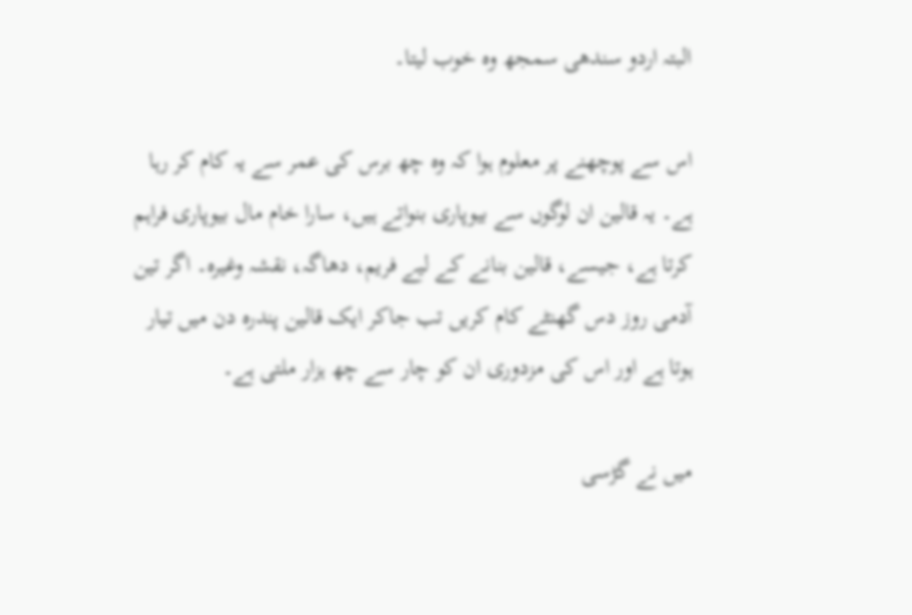البتہ اردو سندھی سمجھ وہ خوب لیتا۔

اس سے پوچھنے پر معلوم ہوا کہ وہ چھ برس کی عمر سے یہ کام کر رہا ہے۔ یہ قالین ان لوگوں سے بیوپاری بنواتے ہیں، سارا خام مال بیوپاری فراہم کرتا ہے، جیسے، قالین بنانے کے لیے فریم، دھاگہ، نقشہ وغیرہ۔ اگر تین آدمی روز دس گھنٹے کام کریں تب جاکر ایک قالین پندرہ دن میں تیار ہوتا ہے اور اس کی مزدوری ان کو چار سے چھ ہزار ملتی ہے۔

میں نے گڑسی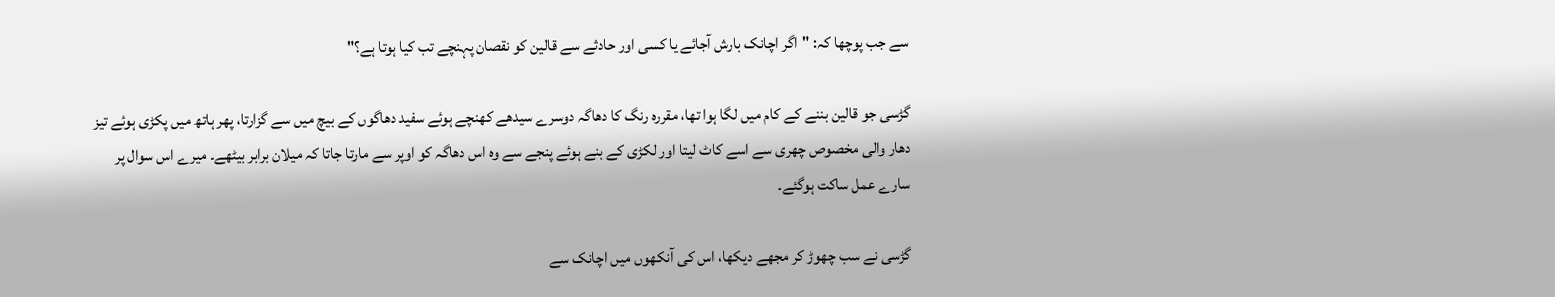سے جب پوچھا کہ: "اگر اچانک بارش آجائے یا کسی اور حادثے سے قالین کو نقصان پہنچے تب کیا ہوتا ہے؟"

گڑسی جو قالین بننے کے کام میں لگا ہوا تھا، مقررہ رنگ کا دھاگہ دوسرے سیدھے کھنچے ہوئے سفید دھاگوں کے بیچ میں سے گزارتا، پھر ہاتھ میں پکڑی ہوئے تیز دھار والی مخصوص چھری سے اسے کاٹ لیتا اور لکڑی کے بنے ہوئے پنجے سے وہ اس دھاگہ کو اوپر سے مارتا جاتا کہ میلان برابر بیٹھے۔ میرے اس سوال پر سارے عمل ساکت ہوگئے۔

گڑسی نے سب چھوڑ کر مجھے دیکھا، اس کی آنکھوں میں اچانک سے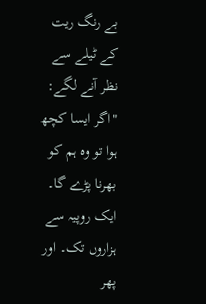بے رنگ ریت کے ٹیلے سے نظر آنے لگے: "اگر ایسا کچھ ہوا تو وہ ہم کو بھرنا پڑے گا۔ ایک روپیہ سے ہزاروں تک۔ اور پھر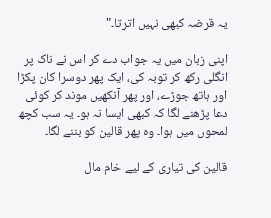یہ قرضہ کبھی نہیں اترتا۔"

اپنی زبان میں یہ جواب دے کر اس نے ناک پر انگلی رکھ کر توبہ کی، ایک پھر دوسرا کان پکڑا اور ہاتھ جوڑے، اور پھر آنکھیں موند کر کوئی دعا پڑھنے لگا کہ کبھی ایسا نہ ہو۔ یہ سب کچھ لمحوں میں ہوا۔ وہ پھر قالین کو بننے لگا۔

قالین کی تیاری کے لیے خام مال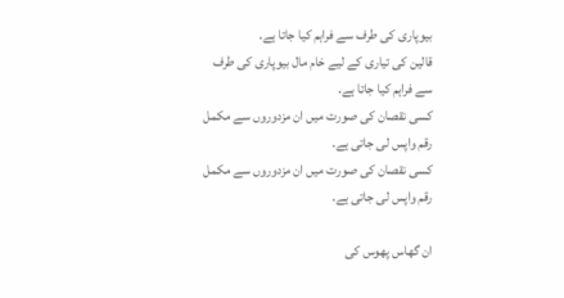بیوپاری کی طرف سے فراہم کیا جاتا ہے.
قالین کی تیاری کے لیے خام مال بیوپاری کی طرف سے فراہم کیا جاتا ہے.
کسی نقصان کی صورت میں ان مزدوروں سے مکمل رقم واپس لی جاتی ہے.
کسی نقصان کی صورت میں ان مزدوروں سے مکمل رقم واپس لی جاتی ہے.

ان گھاس پھوس کی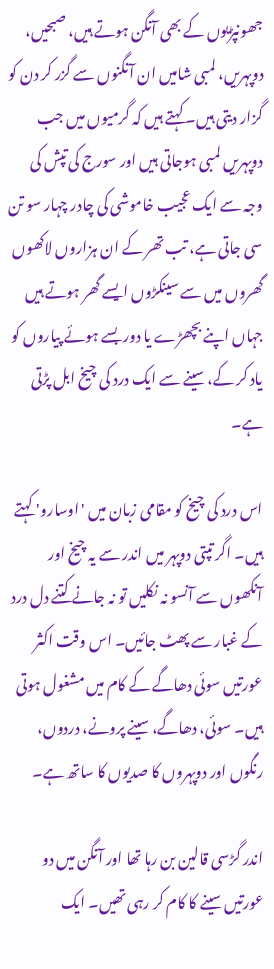جھونپڑیوں کے بھی آنگن ہوتے ہیں، صبحیں، دوپہریں، لمبی شامیں ان آنگنوں سے گزر کر دن کو گزار دیتی ہیں۔ کہتے ہیں کہ گرمیوں میں جب دوپہریں لمبی ہوجاتی ہیں اور سورج کی تپش کی وجہ سے ایک عجیب خاموشی کی چادر چہار سو تن سی جاتی ہے، تب تھر کے ان ہزاروں لاکھوں گھروں میں سے سینکڑوں ایسے گھر ہوتے ہیں جہاں اپنے بچھڑے یا دور بسے ہوئے پیاروں کو یاد کر کے، سینے سے ایک درد کی چیخ ابل پڑتی ہے۔

اس درد کی چیخ کو مقامی زبان میں 'اوسارو' کہتے ہیں۔ اگر تپتی دوپہر میں اندر سے یہ چیخ اور آنکھوں سے آنسو نہ نکلیں تو نہ جانے کتنے دل درد کے غبار سے پھٹ جائیں۔ اس وقت اکثر عورتیں سوئی دھاگے کے کام میں مشغول ہوتی ہیں۔ سوئی، دھاگے، سینے پرونے، دردوں، رنگوں اور دوپہروں کا صدیوں کا ساتھ ہے۔

اندر گڑسی قالین بن رہا تھا اور آنگن میں دو عورتیں سینے کا کام کر رہی تھیں۔ ایک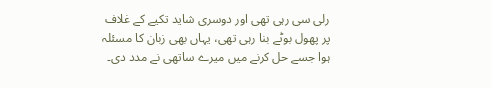رلی سی رہی تھی اور دوسری شاید تکیے کے غلاف پر پھول بوٹے بنا رہی تھی، یہاں بھی زبان کا مسئلہ ہوا جسے حل کرنے میں میرے ساتھی نے مدد دی۔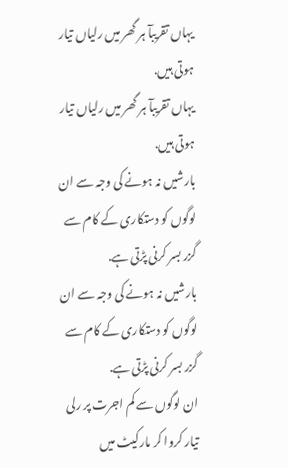یہاں تقریبآ ہر گھر میں رلیاں تیار ہوتی ہیں.
یہاں تقریبآ ہر گھر میں رلیاں تیار ہوتی ہیں.
بارشیں نہ ہونے کی وجہ سے ان لوگوں کو دستکاری کے کام سے گزر بسر کرنی پڑتی ہے.
بارشیں نہ ہونے کی وجہ سے ان لوگوں کو دستکاری کے کام سے گزر بسر کرنی پڑتی ہے.
ان لوگوں سے کم اجرت پر رلی تیار کروا کر مارکیٹ میں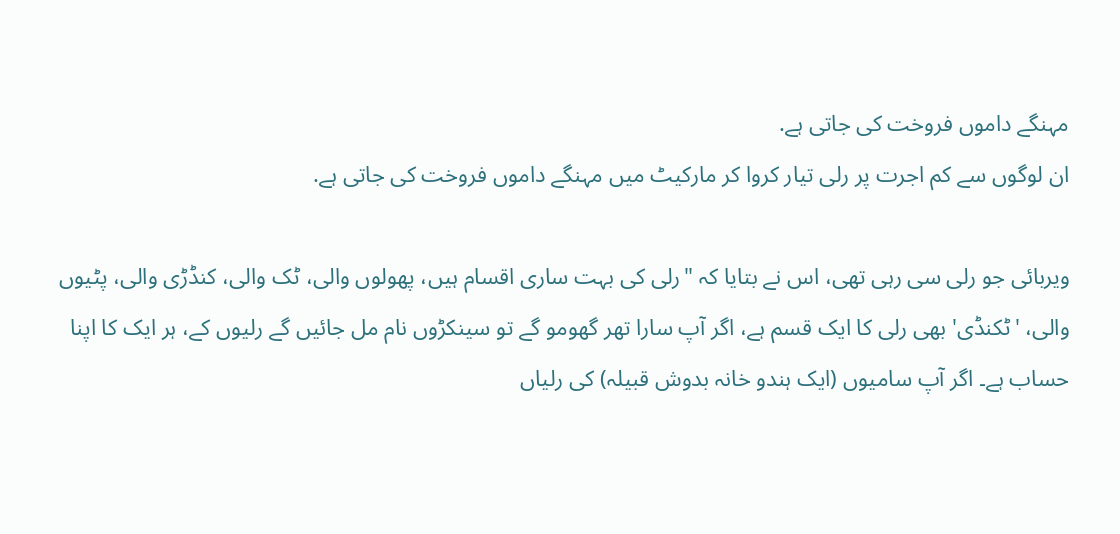مہنگے داموں فروخت کی جاتی ہے.
ان لوگوں سے کم اجرت پر رلی تیار کروا کر مارکیٹ میں مہنگے داموں فروخت کی جاتی ہے.

ویربائی جو رلی سی رہی تھی، اس نے بتایا کہ "رلی کی بہت ساری اقسام ہیں، پھولوں والی، ٹک والی، کنڈڑی والی، پٹیوں والی، 'ٹکنڈی' بھی رلی کا ایک قسم ہے، اگر آپ سارا تھر گھومو گے تو سینکڑوں نام مل جائیں گے رلیوں کے، ہر ایک کا اپنا حساب ہے۔ اگر آپ سامیوں (ایک ہندو خانہ بدوش قبیلہ) کی رلیاں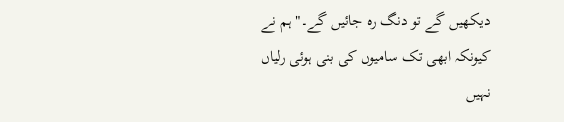دیکھیں گے تو دنگ رہ جائیں گے۔" ہم نے کیونکہ ابھی تک سامیوں کی بنی ہوئی رلیاں نہیں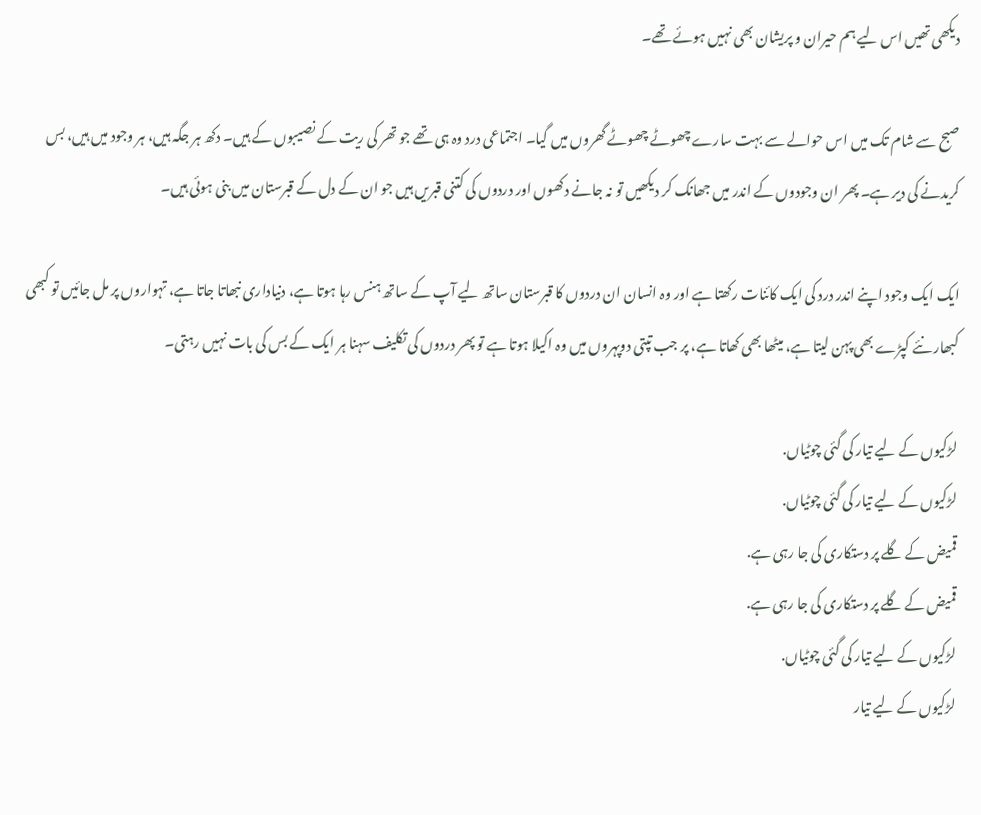دیکھی تھیں اس لیے ہم حیران و پریشان بھی نہیں ہوئے تھے۔

صبح سے شام تک میں اس حوالے سے بہت سارے چھوٹے چھوٹے گھروں میں گیا۔ اجتماعی درد وہ ہی تھے جو تھر کی ریت کے نصیبوں کے ہیں۔ دکھ ہر جگہ ہیں، ہر وجود میں ہیں، بس کریدنے کی دیر ہے۔ پھر ان وجودوں کے اندر میں جھانک کر دیکھیں تو نہ جانے دکھوں اور دردوں کی کتنی قبریں ہیں جو ان کے دل کے قبرستان میں بنی ہوئی ہیں۔

ایک ایک وجود اپنے اندر درد کی ایک کائنات رکھتا ہے اور وہ انسان ان دردوں کا قبرستان ساتھ لیے آپ کے ساتھ ہنس رہا ہوتا ہے، دنیاداری نبھاتا جاتا ہے، تہواروں پر مل جائیں تو کبھی کبھار نئے کپڑے بھی پہن لیتا ہے، میٹھا بھی کھاتا ہے، پر جب تپتی دوپہروں میں وہ اکیلا ہوتا ہے تو پھر دردوں کی تکلیف سہنا ہر ایک کے بس کی بات نہیں رہتی۔

لڑکیوں کے لیے تیار کی گئی چوٹیاں.
لڑکیوں کے لیے تیار کی گئی چوٹیاں.
قمیض کے گلے پر دستکاری کی جا رہی ہے.
قمیض کے گلے پر دستکاری کی جا رہی ہے.
لڑکیوں کے لیے تیار کی گئی چوٹیاں.
لڑکیوں کے لیے تیار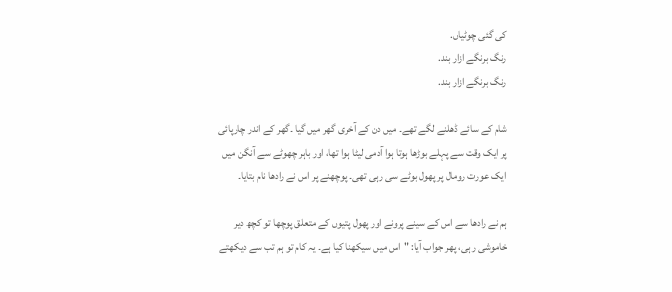کی گئی چوٹیاں.
رنگ برنگے ازار بند.
رنگ برنگے ازار بند.

شام کے سائے ڈھلنے لگے تھے۔ میں دن کے آخری گھر میں گیا ۔گھر کے اندر چارپائی پر ایک وقت سے پہلے بوڑھا ہوتا ہوا آدمی لیٹا ہوا تھا، اور باہر چھوٹے سے آنگن میں ایک عورت رومال پر پھول بوٹے سی رہی تھی۔ پوچھنے پر اس نے رادھا نام بتایا۔

ہم نے رادھا سے اس کے سینے پرونے اور پھول پتیوں کے متعلق پوچھا تو کچھ دیر خاموشی رہی، پھر جواب آیا: "اس میں سیکھنا کیا ہے۔ یہ کام تو ہم تب سے دیکھتے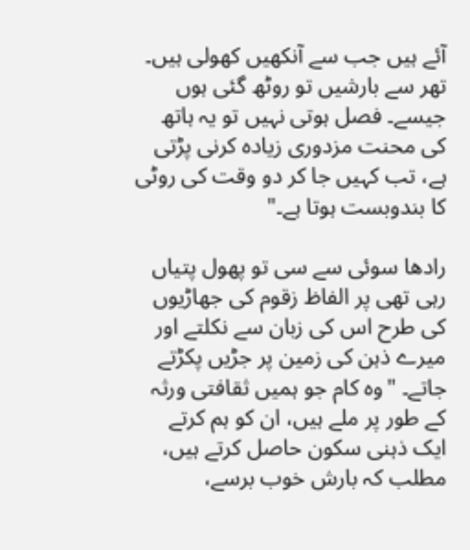آئے ہیں جب سے آنکھیں کھولی ہیں۔ تھر سے بارشیں تو روٹھ گئی ہوں جیسے۔ فصل ہوتی نہیں تو یہ ہاتھ کی محنت مزدوری زیادہ کرنی پڑتی ہے، تب کہیں جا کر دو وقت کی روٹی کا بندوبست ہوتا ہے۔"

رادھا سوئی سے سی تو پھول پتیاں رہی تھی پر الفاظ زقوم کی جھاڑیوں کی طرح اس کی زبان سے نکلتے اور میرے ذہن کی زمین پر جڑیں پکڑتے جاتے۔ "وہ کام جو ہمیں ثقافتی ورثہ کے طور پر ملے ہیں، ان کو ہم کرتے ایک ذہنی سکون حاصل کرتے ہیں، مطلب کہ بارش خوب برسے،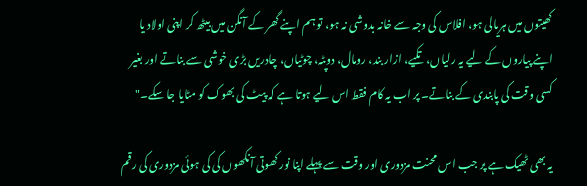کھیتوں میں ہریالی ہو، افلاس کی وجہ سے خانہ بدوشی نہ ہو، تو ہم اپنے گھر کے آنگن میں بیٹھ کر اپنی اولاد یا اپنے پیاروں کے لیے یہ رلیاں، تکیے، ازار بند، رومال، دوپٹہ، چوٹیاں، چادریں بڑی خوشی سے بناتے اور بغیر کسی وقت کی پابندی کے بناتے۔ پر اب یہ کام فقط اس لیے ہوتا ہے کہ پیٹ کی بھوک کو مٹایا جا سکے۔"

یہ بھی ٹھیک ہے پر جب اس محنت مزدوری اور وقت سے پہلے اپنا نور کھوتی آنکھوں کی کی ہوئی مزدوری کی رقم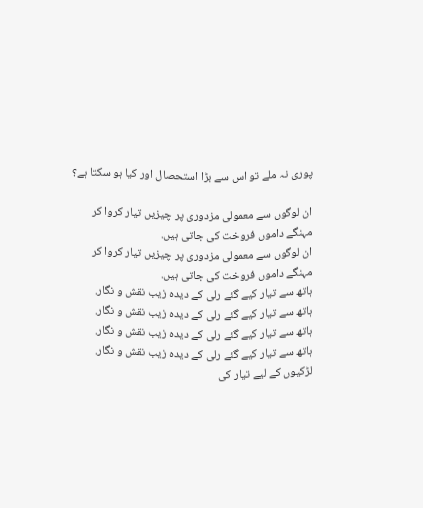پوری نہ ملے تو اس سے بڑا استحصال اور کیا ہو سکتا ہے؟

ان لوگوں سے معمولی مزدوری پر چیزیں تیار کروا کر مہنگے داموں فروخت کی جاتی ہیں.
ان لوگوں سے معمولی مزدوری پر چیزیں تیار کروا کر مہنگے داموں فروخت کی جاتی ہیں.
ہاتھ سے تیار کیے گئے رلی کے دیدہ زیب نقش و نگار.
ہاتھ سے تیار کیے گئے رلی کے دیدہ زیب نقش و نگار.
ہاتھ سے تیار کیے گئے رلی کے دیدہ زیب نقش و نگار.
ہاتھ سے تیار کیے گئے رلی کے دیدہ زیب نقش و نگار.
لڑکیوں کے لیے تیار کی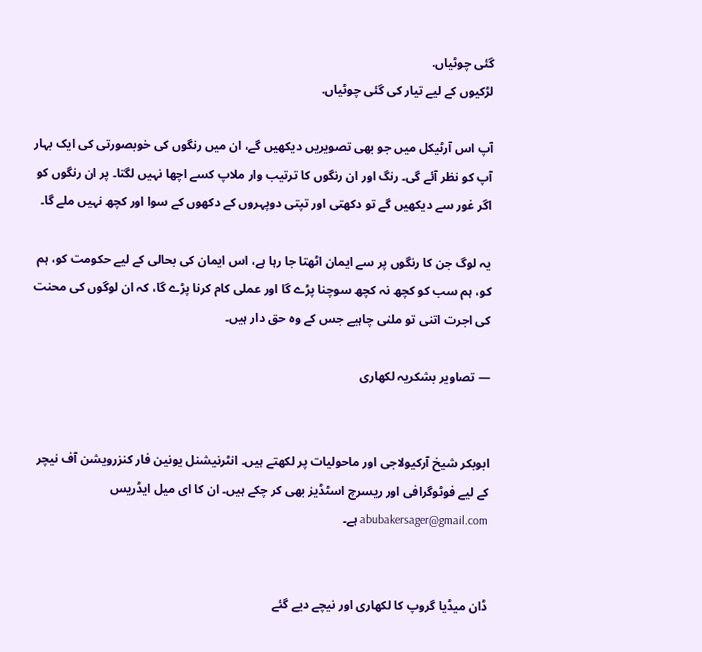گئی چوٹیاں.
لڑکیوں کے لیے تیار کی گئی چوٹیاں.

آپ اس آرٹیکل میں جو بھی تصویریں دیکھیں گے، ان میں رنگوں کی خوبصورتی کی ایک بہار آپ کو نظر آئے گی۔ رنگ اور ان رنگوں کا ترتیب وار ملاپ کسے اچھا نہیں لگتا۔ پر ان رنگوں کو اگر غور سے دیکھیں گے تو دکھتی اور تپتی دوپہروں کے دکھوں کے سوا اور کچھ نہیں ملے گا۔

یہ لوگ جن کا رنگوں پر سے ایمان اٹھتا جا رہا ہے، اس ایمان کی بحالی کے لیے حکومت کو، ہم کو، ہم سب کو کچھ نہ کچھ سوچنا پڑے گا اور عملی کام کرنا پڑے گا، کہ ان لوگوں کی محنت کی اجرت اتنی تو ملنی چاہیے جس کے وہ حق دار ہیں۔

— تصاویر بشکریہ لکھاری


ابوبکر شیخ آرکیولاجی اور ماحولیات پر لکھتے ہیں۔ انٹرنیشنل یونین فار کنزرویشن آف نیچر کے لیے فوٹوگرافی اور ریسرچ اسٹڈیز بھی کر چکے ہیں۔ ان کا ای میل ایڈریس abubakersager@gmail.com ہے۔


ڈان میڈیا گروپ کا لکھاری اور نیچے دیے گئے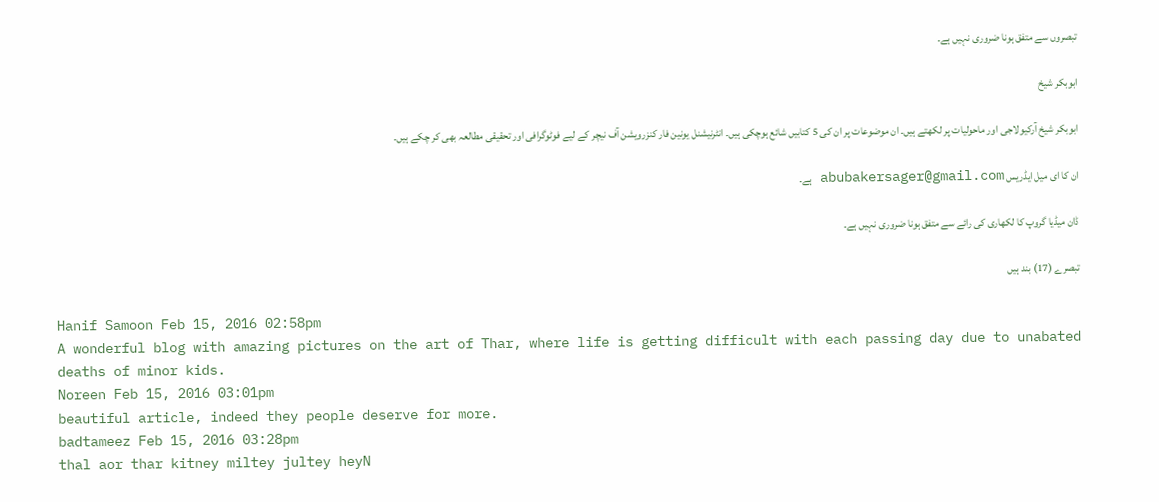تبصروں سے متفق ہونا ضروری نہیں ہے۔

ابوبکر شیخ

ابوبکر شیخ آرکیولاجی اور ماحولیات پر لکھتے ہیں۔ ان موضوعات پر ان کی 5 کتابیں شائع ہوچکی ہیں۔ انٹرنیشنل یونین فار کنزرویشن آف نیچر کے لیے فوٹوگرافی اور تحقیقی مطالعہ بھی کر چکے ہیں۔

ان کا ای میل ایڈریس abubakersager@gmail.com ہے۔

ڈان میڈیا گروپ کا لکھاری کی رائے سے متفق ہونا ضروری نہیں ہے۔

تبصرے (17) بند ہیں

Hanif Samoon Feb 15, 2016 02:58pm
A wonderful blog with amazing pictures on the art of Thar, where life is getting difficult with each passing day due to unabated deaths of minor kids.
Noreen Feb 15, 2016 03:01pm
beautiful article, indeed they people deserve for more.
badtameez Feb 15, 2016 03:28pm
thal aor thar kitney miltey jultey heyN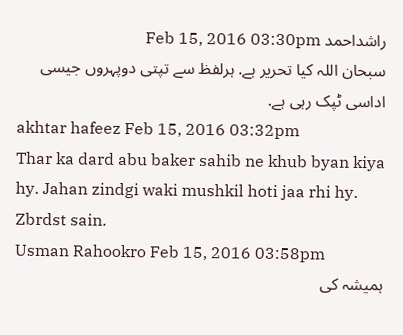راشداحمد Feb 15, 2016 03:30pm
سبحان اللہ کیا تحریر ہے. ہرلفظ سے تپتی دوپہروں جیسی اداسی ٹپک رہی ہے.
akhtar hafeez Feb 15, 2016 03:32pm
Thar ka dard abu baker sahib ne khub byan kiya hy. Jahan zindgi waki mushkil hoti jaa rhi hy. Zbrdst sain.
Usman Rahookro Feb 15, 2016 03:58pm
ہمیشہ کی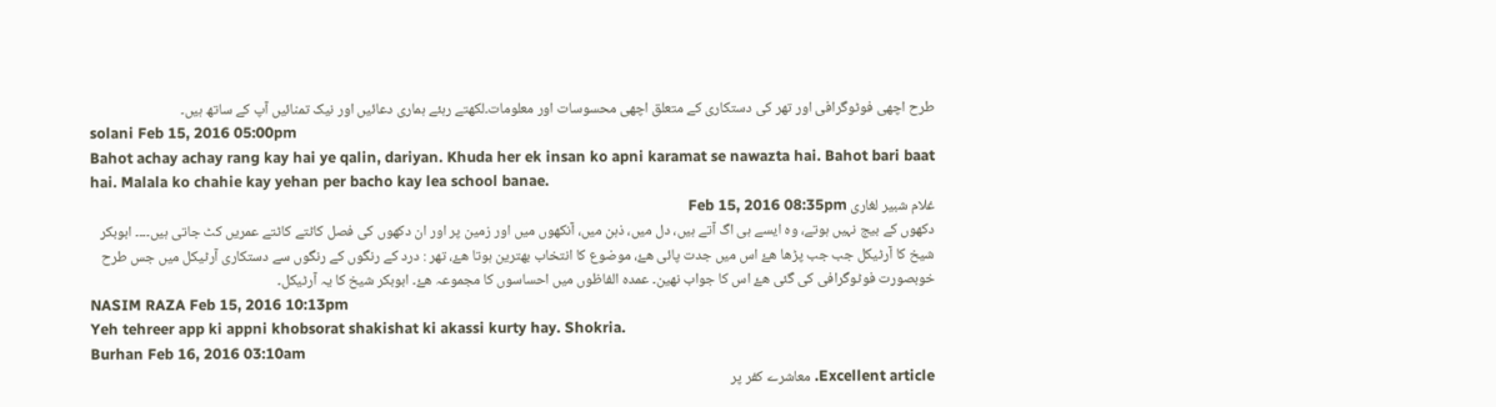طرح اچھی فوٹوگرافی اور تھر کی دستکاری کے متعلق اچھی محسوسات اور معلومات۔لکھتے رہئے ہماری دعائیں اور نیک تمنائیں آپ کے ساتھ ہیں۔
solani Feb 15, 2016 05:00pm
Bahot achay achay rang kay hai ye qalin, dariyan. Khuda her ek insan ko apni karamat se nawazta hai. Bahot bari baat hai. Malala ko chahie kay yehan per bacho kay lea school banae.
غلام شبير لغاری Feb 15, 2016 08:35pm
دکھوں کے بیج نہیں ہوتے، وہ ایسے ہی اگ آتے ہیں، دل میں، ذہن میں، آنکھوں میں اور زمین پر اور ان دکھوں کی فصل کاٹتے کاٹتے عمریں کٹ جاتی ہیں۔۔۔۔ ابوبکر شیخ کا آرٹیکل جب جب پڑھا ھۓ اس میں جدت پائی ھۓ، موضوع کا انتخاب بھترین ہوتا ھۓ، تھر : درد کے رنگوں کے رنگوں سے دستکاری آرٹیکل میں جس طرح خوبصورت فوٹوگرافی کی گئی ھۓ اس کا جواب نھین۔ عمدہ الفاظوں میں احساسوں کا مجموعہ ھۓ۔ ابوبکر شیخ کا یہ آرٹیکل۔
NASIM RAZA Feb 15, 2016 10:13pm
Yeh tehreer app ki appni khobsorat shakishat ki akassi kurty hay. Shokria.
Burhan Feb 16, 2016 03:10am
Excellent article. معاشرے کفر پر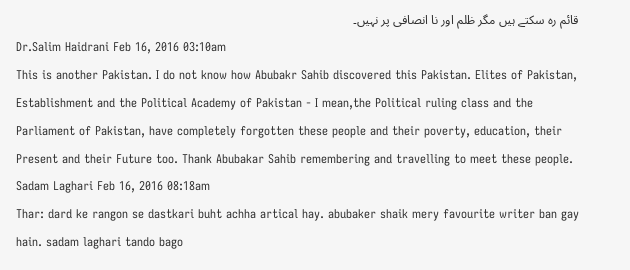قائم رہ سکتے ہیں مگر ظلم اور نا انصافی پر نہیں۔
Dr.Salim Haidrani Feb 16, 2016 03:10am
This is another Pakistan. I do not know how Abubakr Sahib discovered this Pakistan. Elites of Pakistan, Establishment and the Political Academy of Pakistan - I mean,the Political ruling class and the Parliament of Pakistan, have completely forgotten these people and their poverty, education, their Present and their Future too. Thank Abubakar Sahib remembering and travelling to meet these people.
Sadam Laghari Feb 16, 2016 08:18am
Thar: dard ke rangon se dastkari buht achha artical hay. abubaker shaik mery favourite writer ban gay hain. sadam laghari tando bago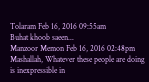Tolaram Feb 16, 2016 09:55am
Buhat khoob saeen...
Manzoor Memon Feb 16, 2016 02:48pm
Mashallah, Whatever these people are doing is inexpressible in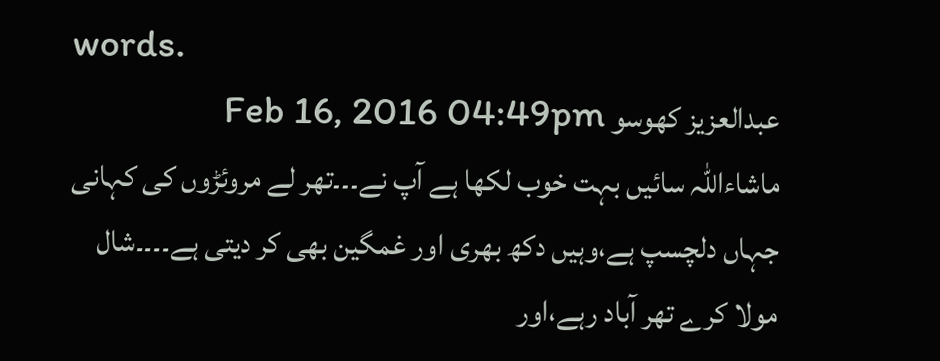words.
عبدالعزیز کھوسو Feb 16, 2016 04:49pm
ماشاءاللہ سائیں بہت خوب لکھا ہے آپ نے۔۔۔تھر لے مروئڑوں کی کہانی جہاں دلچسپ ہے،وہیں دکھ بھری اور غمگین بھی کر دیتی ہے۔۔۔۔شال مولا کرے تھر آباد رہے،اور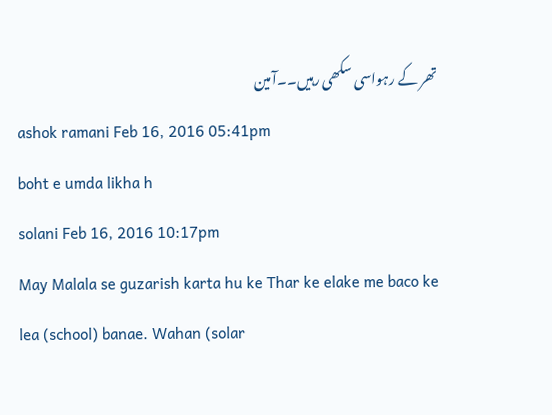تھر کے رہواسی سکھی رہیں۔۔آمین
ashok ramani Feb 16, 2016 05:41pm
boht e umda likha h
solani Feb 16, 2016 10:17pm
May Malala se guzarish karta hu ke Thar ke elake me baco ke lea (school) banae. Wahan (solar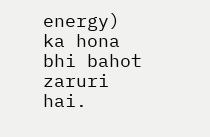energy) ka hona bhi bahot zaruri hai.